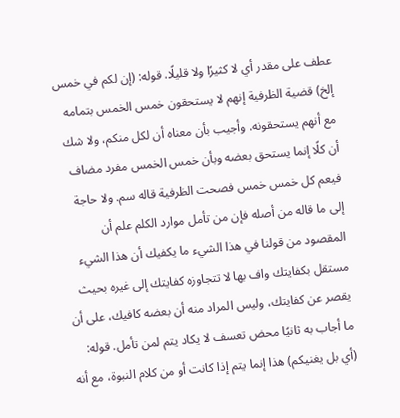عطف على مقدر أي لا كثيرًا ولا قليلًا. قوله: (إن لكم في خمس إلخ) قضية الظرفية إنهم لا يستحقون خمس الخمس بتمامه مع أنهم يستحقونه. وأجيب بأن معناه أن لكل منكم، ولا شك أن كلًا إنما يستحق بعضه وبأن خمس الخمس مفرد مضاف فيعم كل خمس خمس فصحت الظرفية قاله سم. ولا حاجة إلى ما قاله من أصله فإن من تأمل موارد الكلم علم أن المقصود من قولنا في هذا الشيء ما يكفيك أن هذا الشيء مستقل بكفايتك واف بها لا تتجاوزه كفايتك إلى غيره بحيث يقصر عن كفايتك، وليس المراد منه أن بعضه كافيك، على أن ما أجاب به ثانيًا محض تعسف لا يكاد يتم لمن تأمل. قوله: (أي بل يغنيكم) هذا إنما يتم إذا كانت أو من كلام النبوة، مع أنه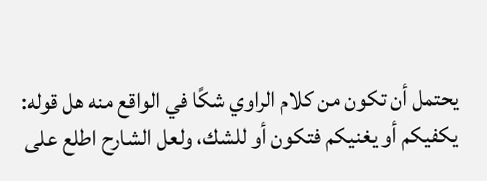يحتمل أن تكون من كلام الراوي شكًا في الواقع منه هل قوله: يكفيكم أو يغنيكم فتكون أو للشك، ولعل الشارح اطلع على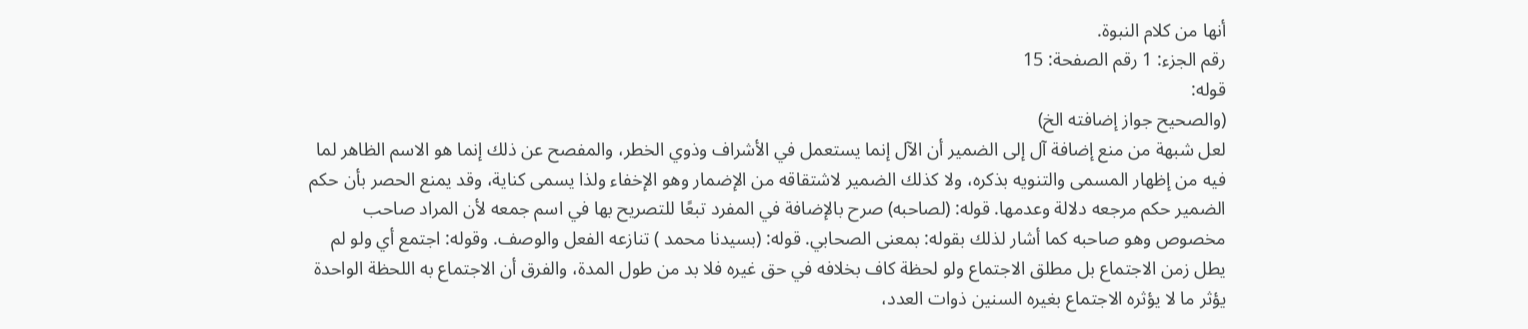أنها من كلام النبوة.
رقم الجزء: 1 رقم الصفحة: 15
قوله:
(والصحيح جواز إضافته الخ)
لعل شبهة من منع إضافة آل إلى الضمير أن الآل إنما يستعمل في الأشراف وذوي الخطر، والمفصح عن ذلك إنما هو الاسم الظاهر لما فيه من إظهار المسمى والتنويه بذكره، ولا كذلك الضمير لاشتقاقه من الإضمار وهو الإخفاء ولذا يسمى كناية، وقد يمنع الحصر بأن حكم الضمير حكم مرجعه دلالة وعدمها. قوله: (لصاحبه) صرح بالإضافة في المفرد تبعًا للتصريح بها في اسم جمعه لأن المراد صاحب مخصوص وهو صاحبه كما أشار لذلك بقوله: بمعنى الصحابي. قوله: (بسيدنا محمد ) تنازعه الفعل والوصف. وقوله: اجتمع أي ولو لم يطل زمن الاجتماع بل مطلق الاجتماع ولو لحظة كاف بخلافه في حق غيره فلا بد من طول المدة، والفرق أن الاجتماع به اللحظة الواحدة يؤثر ما لا يؤثره الاجتماع بغيره السنين ذوات العدد،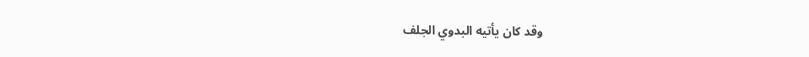وقد كان يأتيه البدوي الجلف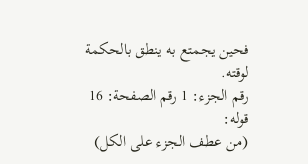فحين يجمتع به ينطق بالحكمة لوقته.
رقم الجزء: 1 رقم الصفحة: 16
قوله:
(من عطف الجزء على الكل)